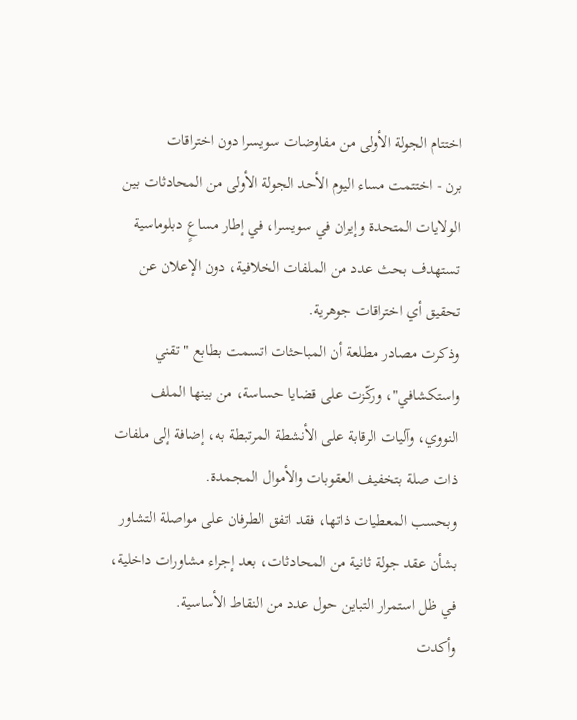اختتام الجولة الأولى من مفاوضات سويسرا دون اختراقات
برن - اختتمت مساء اليوم الأحد الجولة الأولى من المحادثات بين الولايات المتحدة وإيران في سويسرا، في إطار مساعٍ دبلوماسية تستهدف بحث عدد من الملفات الخلافية، دون الإعلان عن تحقيق أي اختراقات جوهرية.
وذكرت مصادر مطلعة أن المباحثات اتسمت بطابع "تقني واستكشافي"، وركّزت على قضايا حساسة، من بينها الملف النووي، وآليات الرقابة على الأنشطة المرتبطة به، إضافة إلى ملفات ذات صلة بتخفيف العقوبات والأموال المجمدة.
وبحسب المعطيات ذاتها، فقد اتفق الطرفان على مواصلة التشاور بشأن عقد جولة ثانية من المحادثات، بعد إجراء مشاورات داخلية، في ظل استمرار التباين حول عدد من النقاط الأساسية.
وأكدت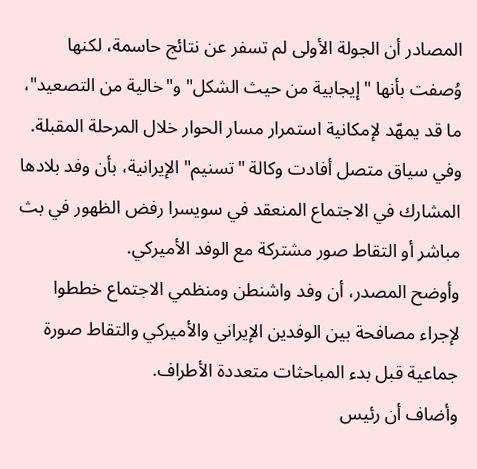المصادر أن الجولة الأولى لم تسفر عن نتائج حاسمة، لكنها وُصفت بأنها "إيجابية من حيث الشكل" و"خالية من التصعيد"، ما قد يمهّد لإمكانية استمرار مسار الحوار خلال المرحلة المقبلة.
وفي سياق متصل أفادت وكالة "تسنيم" الإيرانية، بأن وفد بلادها المشارك في الاجتماع المنعقد في سويسرا رفض الظهور في بث مباشر أو التقاط صور مشتركة مع الوفد الأميركي.
وأوضح المصدر، أن وفد واشنطن ومنظمي الاجتماع خططوا لإجراء مصافحة بين الوفدين الإيراني والأميركي والتقاط صورة جماعية قبل بدء المباحثات متعددة الأطراف.
وأضاف أن رئيس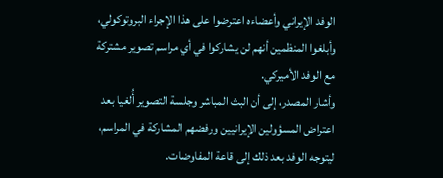الوفد الإيراني وأعضاءه اعترضوا على هذا الإجراء البروتوكولي، وأبلغوا المنظمين أنهم لن يشاركوا في أي مراسم تصوير مشتركة مع الوفد الأميركي.
وأشار المصدر، إلى أن البث المباشر وجلسة التصوير أُلغيا بعد اعتراض المسؤولين الإيرانيين ورفضهم المشاركة في المراسم، ليتوجه الوفد بعد ذلك إلى قاعة المفاوضات.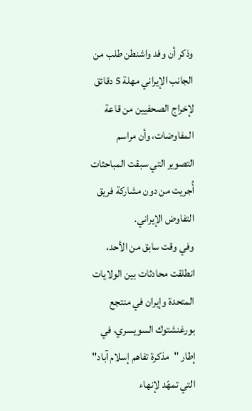وذكر أن وفد واشنطن طلب من الجانب الإيراني مهلة 5 دقائق لإخراج الصحفيين من قاعة المفاوضات، وأن مراسم التصوير التي سبقت المباحثات أُجريت من دون مشاركة فريق التفاوض الإيراني.
وفي وقت سابق من الأحد، انطلقت محادثات بين الولايات المتحدة وإيران في منتجع بورغنشتوك السويسري، في إطار "مذكرة تفاهم إسلام آباد" التي تمهّد لإنهاء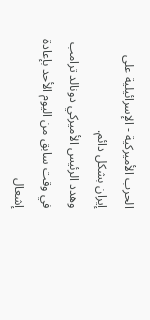الحرب الأميركية - الإسرائيلية على إيران بشكل دائم.
وهدد الرئيس الأميركي دونالد ترامب في وقت سابق من اليوم الأحد بإعادة إشعال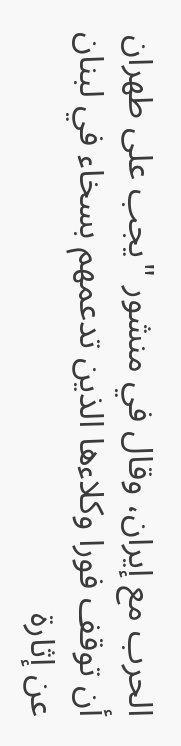الحرب مع إيران، وقال في منشور "يجب على طهران أن توقف فورا وكلاءها الذين تدعمهم بسخاء في لبنان عن إثارة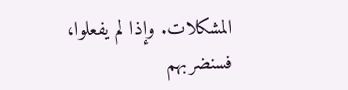المشكلات. وإذا لم يفعلوا، فسنضربهم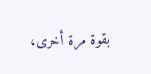بقوة مرة أخرى،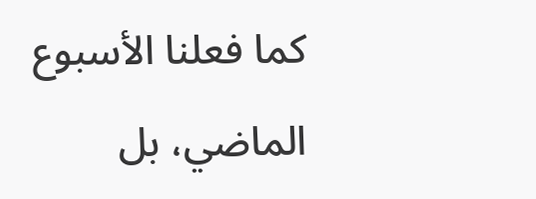كما فعلنا الأسبوع الماضي، بل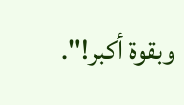وبقوة أكبر!".